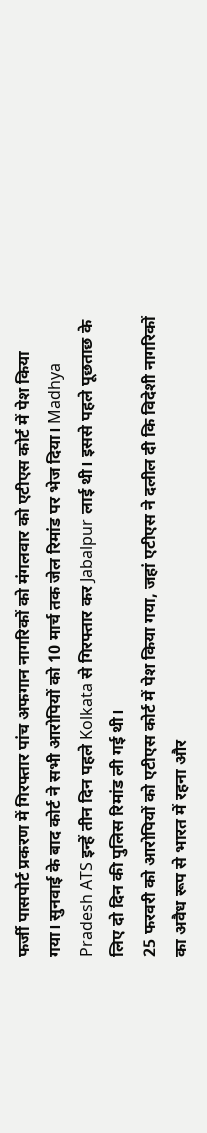फर्जी पासपोर्ट प्रकरण में गिरफ्तार पांच अफगान नागरिकों को मंगलवार को एटीएस कोर्ट में पेश किया गया। सुनवाई के बाद कोर्ट ने सभी आरोपियों को 10 मार्च तक जेल रिमांड पर भेज दिया। Madhya Pradesh ATS इन्हें तीन दिन पहले Kolkata से गिरफ्तार कर Jabalpur लाई थी। इससे पहले पूछताछ के लिए दो दिन की पुलिस रिमांड ली गई थी।
25 फरवरी को आरोपियों को एटीएस कोर्ट में पेश किया गया, जहां एटीएस ने दलील दी कि विदेशी नागरिकों का अवैध रूप से भारत में रहना और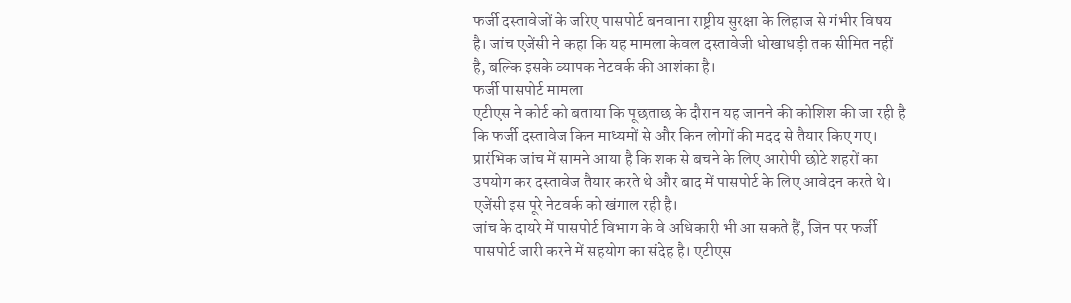फर्जी दस्तावेजों के जरिए पासपोर्ट बनवाना राष्ट्रीय सुरक्षा के लिहाज से गंभीर विषय है। जांच एजेंसी ने कहा कि यह मामला केवल दस्तावेजी धोखाधड़ी तक सीमित नहीं है, बल्कि इसके व्यापक नेटवर्क की आशंका है।
फर्जी पासपोर्ट मामला
एटीएस ने कोर्ट को बताया कि पूछताछ के दौरान यह जानने की कोशिश की जा रही है कि फर्जी दस्तावेज किन माध्यमों से और किन लोगों की मदद से तैयार किए गए। प्रारंभिक जांच में सामने आया है कि शक से बचने के लिए आरोपी छोटे शहरों का उपयोग कर दस्तावेज तैयार करते थे और बाद में पासपोर्ट के लिए आवेदन करते थे। एजेंसी इस पूरे नेटवर्क को खंगाल रही है।
जांच के दायरे में पासपोर्ट विभाग के वे अधिकारी भी आ सकते हैं, जिन पर फर्जी पासपोर्ट जारी करने में सहयोग का संदेह है। एटीएस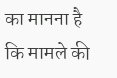का मानना है कि मामले की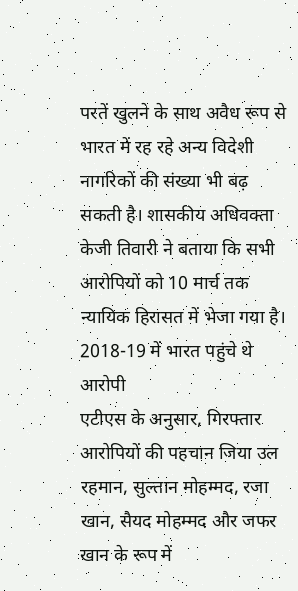परतें खुलने के साथ अवैध रूप से भारत में रह रहे अन्य विदेशी नागरिकों की संख्या भी बढ़ सकती है। शासकीय अधिवक्ता केजी तिवारी ने बताया कि सभी आरोपियों को 10 मार्च तक न्यायिक हिरासत में भेजा गया है।
2018-19 में भारत पहुंचे थे आरोपी
एटीएस के अनुसार, गिरफ्तार आरोपियों की पहचान जिया उल रहमान, सुल्तान मोहम्मद, रजा खान, सैयद मोहम्मद और जफर खान के रूप में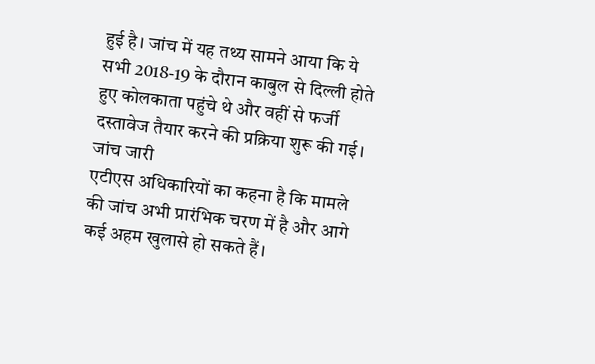हुई है। जांच में यह तथ्य सामने आया कि ये सभी 2018-19 के दौरान काबुल से दिल्ली होते हुए कोलकाता पहुंचे थे और वहीं से फर्जी दस्तावेज तैयार करने की प्रक्रिया शुरू की गई।
जांच जारी
एटीएस अधिकारियों का कहना है कि मामले की जांच अभी प्रारंभिक चरण में है और आगे कई अहम खुलासे हो सकते हैं।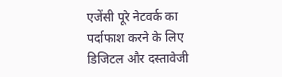एजेंसी पूरे नेटवर्क का पर्दाफाश करने के लिए डिजिटल और दस्तावेजी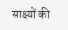साक्ष्यों की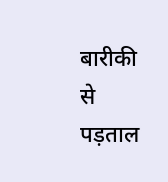बारीकी से पड़ताल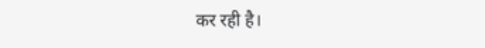कर रही है।